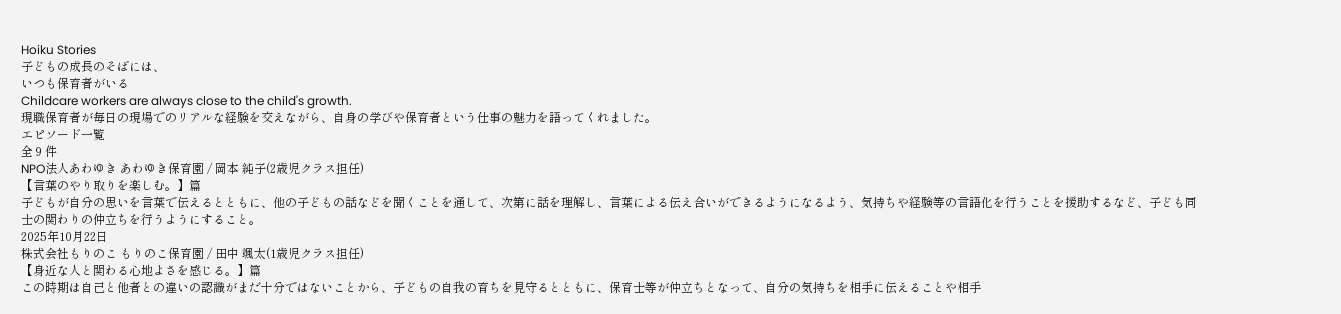Hoiku Stories
子どもの成長のそばには、
いつも保育者がいる
Childcare workers are always close to the child's growth.
現職保育者が毎日の現場でのリアルな経験を交えながら、自身の学びや保育者という仕事の魅力を語ってくれました。
エピソード一覧
全 9 件
NPO法人あわゆき あわゆき保育園 / 岡本 純子(2歳児クラス担任)
【言葉のやり取りを楽しむ。】篇
子どもが自分の思いを言葉で伝えるとともに、他の子どもの話などを聞くことを通して、次第に話を理解し、言葉による伝え合いができるようになるよう、気持ちや経験等の言語化を行うことを援助するなど、子ども同士の関わりの仲立ちを行うようにすること。
2025年10月22日
株式会社もりのこ もりのこ保育園 / 田中 颯太(1歳児クラス担任)
【身近な人と関わる心地よさを感じる。】篇
この時期は自己と他者との違いの認識がまだ十分ではないことから、子どもの自我の育ちを見守るとともに、保育士等が仲立ちとなって、自分の気持ちを相手に伝えることや相手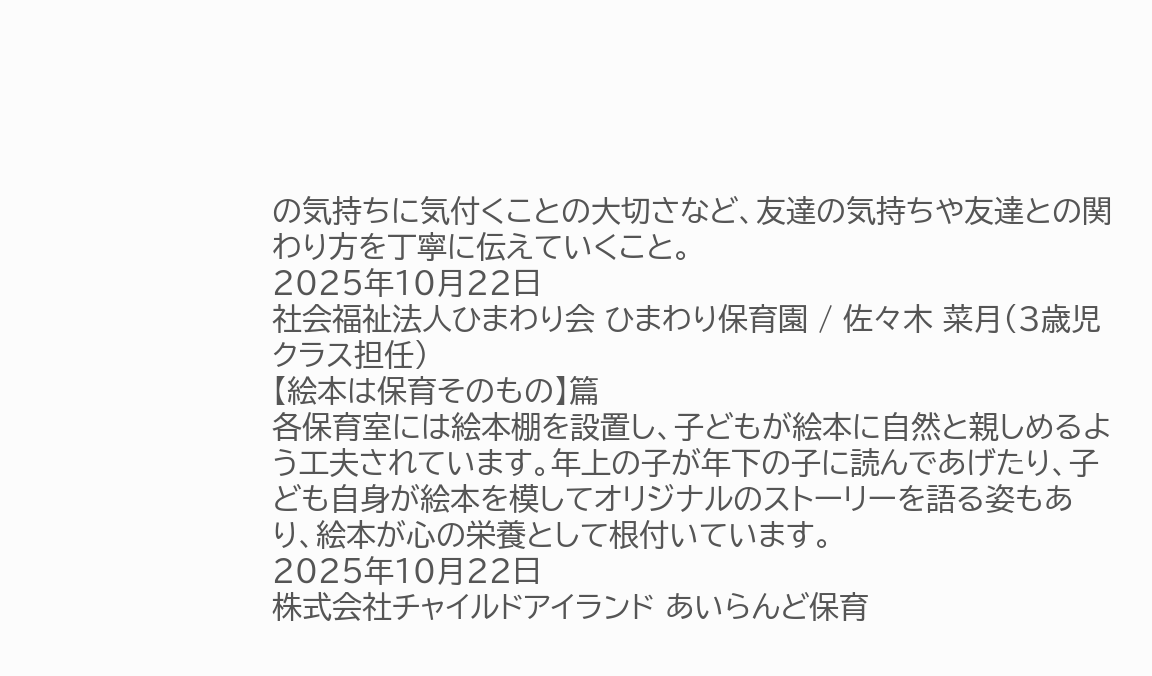の気持ちに気付くことの大切さなど、友達の気持ちや友達との関わり方を丁寧に伝えていくこと。
2025年10月22日
社会福祉法人ひまわり会 ひまわり保育園 / 佐々木 菜月(3歳児クラス担任)
【絵本は保育そのもの】篇
各保育室には絵本棚を設置し、子どもが絵本に自然と親しめるよう工夫されています。年上の子が年下の子に読んであげたり、子ども自身が絵本を模してオリジナルのストーリーを語る姿もあり、絵本が心の栄養として根付いています。
2025年10月22日
株式会社チャイルドアイランド あいらんど保育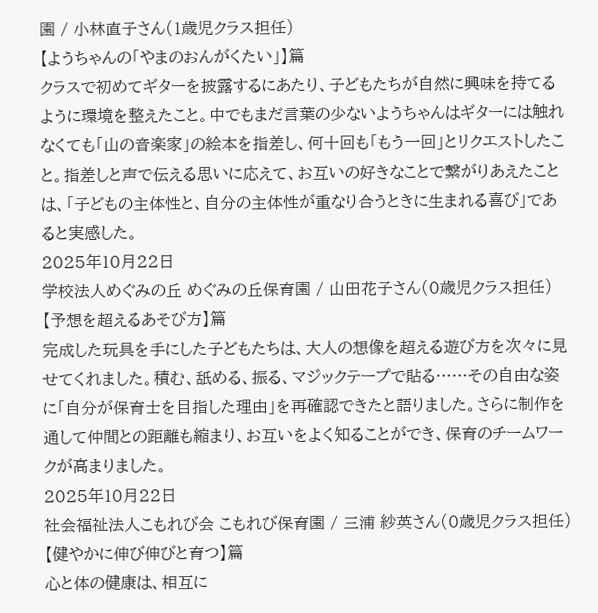園 / 小林直子さん(1歳児クラス担任)
【ようちゃんの「やまのおんがくたい」】篇
クラスで初めてギターを披露するにあたり、子どもたちが自然に興味を持てるように環境を整えたこと。中でもまだ言葉の少ないようちゃんはギターには触れなくても「山の音楽家」の絵本を指差し、何十回も「もう一回」とリクエストしたこと。指差しと声で伝える思いに応えて、お互いの好きなことで繋がりあえたことは、「子どもの主体性と、自分の主体性が重なり合うときに生まれる喜び」であると実感した。
2025年10月22日
学校法人めぐみの丘 めぐみの丘保育園 / 山田花子さん(0歳児クラス担任)
【予想を超えるあそび方】篇
完成した玩具を手にした子どもたちは、大人の想像を超える遊び方を次々に見せてくれました。積む、舐める、振る、マジックテープで貼る……その自由な姿に「自分が保育士を目指した理由」を再確認できたと語りました。さらに制作を通して仲間との距離も縮まり、お互いをよく知ることができ、保育のチームワークが高まりました。
2025年10月22日
社会福祉法人こもれび会 こもれび保育園 / 三浦 紗英さん(0歳児クラス担任)
【健やかに伸び伸びと育つ】篇
心と体の健康は、相互に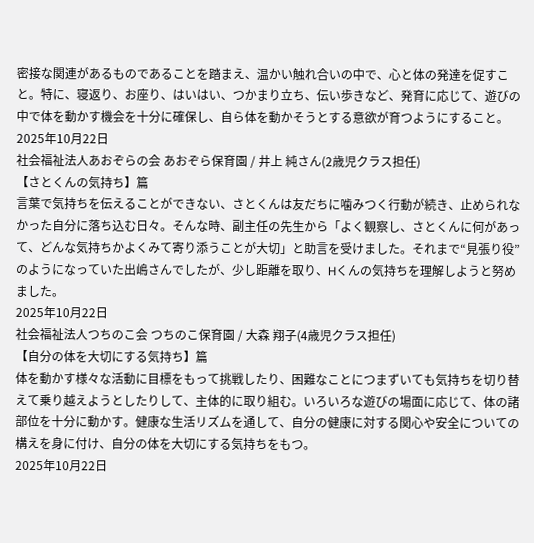密接な関連があるものであることを踏まえ、温かい触れ合いの中で、心と体の発達を促すこと。特に、寝返り、お座り、はいはい、つかまり立ち、伝い歩きなど、発育に応じて、遊びの中で体を動かす機会を十分に確保し、自ら体を動かそうとする意欲が育つようにすること。
2025年10月22日
社会福祉法人あおぞらの会 あおぞら保育園 / 井上 純さん(2歳児クラス担任)
【さとくんの気持ち】篇
言葉で気持ちを伝えることができない、さとくんは友だちに噛みつく行動が続き、止められなかった自分に落ち込む日々。そんな時、副主任の先生から「よく観察し、さとくんに何があって、どんな気持ちかよくみて寄り添うことが大切」と助言を受けました。それまで“見張り役”のようになっていた出嶋さんでしたが、少し距離を取り、Hくんの気持ちを理解しようと努めました。
2025年10月22日
社会福祉法人つちのこ会 つちのこ保育園 / 大森 翔子(4歳児クラス担任)
【自分の体を大切にする気持ち】篇
体を動かす様々な活動に目標をもって挑戦したり、困難なことにつまずいても気持ちを切り替えて乗り越えようとしたりして、主体的に取り組む。いろいろな遊びの場面に応じて、体の諸部位を十分に動かす。健康な生活リズムを通して、自分の健康に対する関心や安全についての構えを身に付け、自分の体を大切にする気持ちをもつ。
2025年10月22日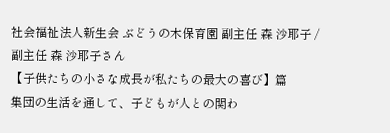社会福祉法人新生会 ぶどうの木保育園 副主任 森 沙耶子 / 副主任 森 沙耶子さん
【子供たちの小さな成長が私たちの最大の喜び】篇
集団の生活を通して、子どもが人との関わ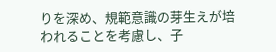りを深め、規範意識の芽生えが培われることを考慮し、子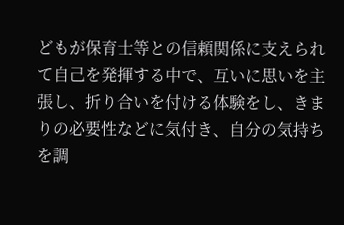どもが保育士等との信頼関係に支えられて自己を発揮する中で、互いに思いを主張し、折り合いを付ける体験をし、きまりの必要性などに気付き、自分の気持ちを調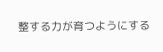整する力が育つようにする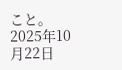こと。
2025年10月22日